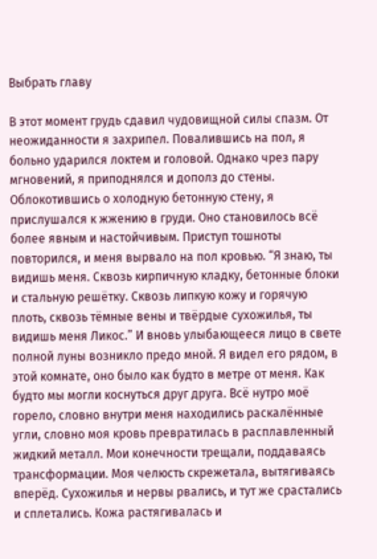Выбрать главу

В этот момент грудь сдавил чудовищной силы спазм. От неожиданности я захрипел. Повалившись на пол, я больно ударился локтем и головой. Однако чрез пару мгновений, я приподнялся и дополз до стены. Облокотившись о холодную бетонную стену, я прислушался к жжению в груди. Оно становилось всё более явным и настойчивым. Приступ тошноты повторился, и меня вырвало на пол кровью. “Я знаю, ты видишь меня. Сквозь кирпичную кладку, бетонные блоки и стальную решётку. Сквозь липкую кожу и горячую плоть, сквозь тёмные вены и твёрдые сухожилья, ты видишь меня Ликос.” И вновь улыбающееся лицо в свете полной луны возникло предо мной. Я видел его рядом, в этой комнате, оно было как будто в метре от меня. Как будто мы могли коснуться друг друга. Всё нутро моё горело, словно внутри меня находились раскалённые угли, словно моя кровь превратилась в расплавленный жидкий металл. Мои конечности трещали, поддаваясь трансформации. Моя челюсть скрежетала, вытягиваясь вперёд. Сухожилья и нервы рвались, и тут же срастались и сплетались. Кожа растягивалась и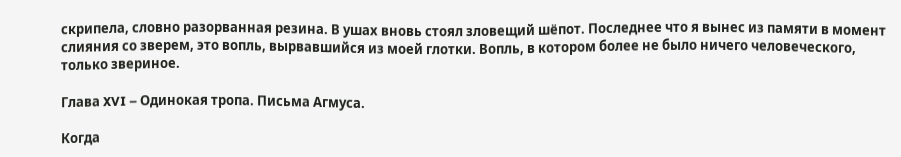скрипела, словно разорванная резина. В ушах вновь стоял зловещий шёпот. Последнее что я вынес из памяти в момент слияния со зверем, это вопль, вырвавшийся из моей глотки. Вопль, в котором более не было ничего человеческого, только звериное.

Глава XVI – Одинокая тропа. Письма Агмуса.

Когда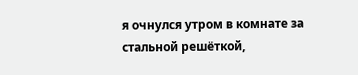я очнулся утром в комнате за стальной решёткой,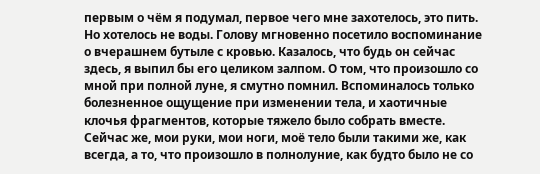первым о чём я подумал, первое чего мне захотелось, это пить. Но хотелось не воды. Голову мгновенно посетило воспоминание о вчерашнем бутыле с кровью. Казалось, что будь он сейчас здесь, я выпил бы его целиком залпом. О том, что произошло со мной при полной луне, я смутно помнил. Вспоминалось только болезненное ощущение при изменении тела, и хаотичные клочья фрагментов, которые тяжело было собрать вместе. Сейчас же, мои руки, мои ноги, моё тело были такими же, как всегда, а то, что произошло в полнолуние, как будто было не со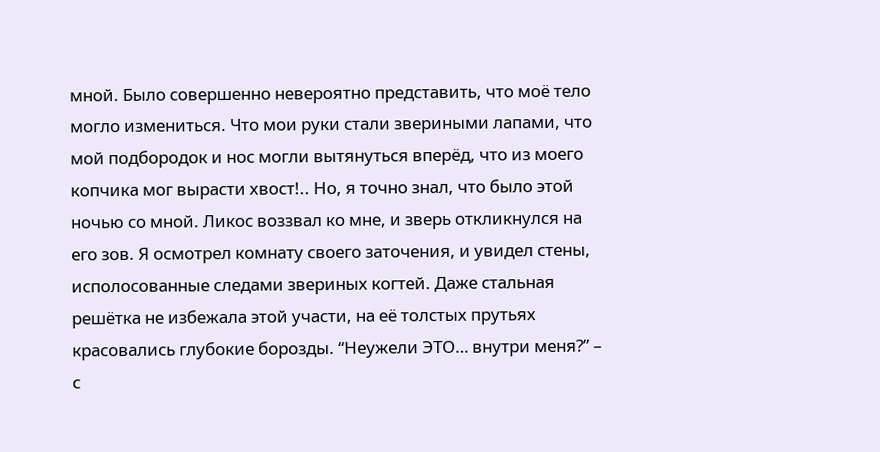мной. Было совершенно невероятно представить, что моё тело могло измениться. Что мои руки стали звериными лапами, что мой подбородок и нос могли вытянуться вперёд, что из моего копчика мог вырасти хвост!.. Но, я точно знал, что было этой ночью со мной. Ликос воззвал ко мне, и зверь откликнулся на его зов. Я осмотрел комнату своего заточения, и увидел стены, исполосованные следами звериных когтей. Даже стальная решётка не избежала этой участи, на её толстых прутьях красовались глубокие борозды. “Неужели ЭТО… внутри меня?” – с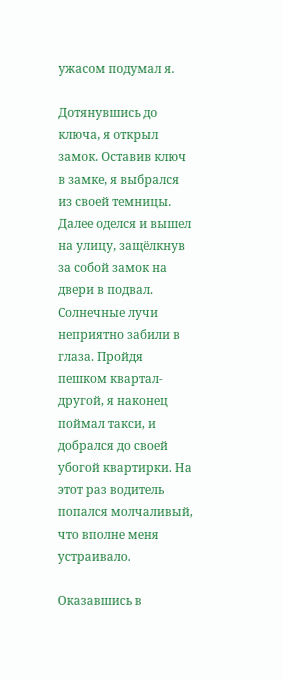ужасом подумал я.

Дотянувшись до ключа, я открыл замок. Оставив ключ в замке, я выбрался из своей темницы. Далее оделся и вышел на улицу, защёлкнув за собой замок на двери в подвал. Солнечные лучи неприятно забили в глаза. Пройдя пешком квартал-другой, я наконец поймал такси, и добрался до своей убогой квартирки. На этот раз водитель попался молчаливый, что вполне меня устраивало.

Оказавшись в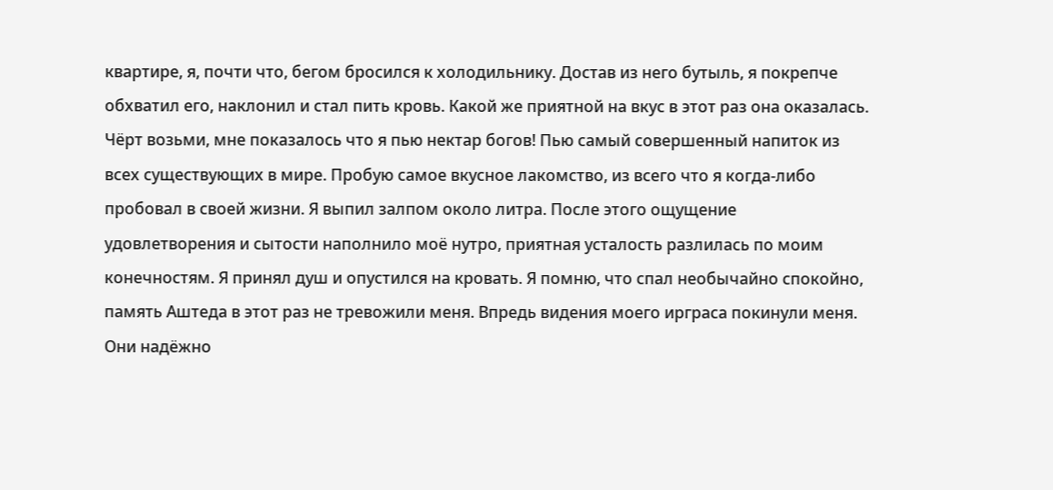квартире, я, почти что, бегом бросился к холодильнику. Достав из него бутыль, я покрепче обхватил его, наклонил и стал пить кровь. Какой же приятной на вкус в этот раз она оказалась. Чёрт возьми, мне показалось что я пью нектар богов! Пью самый совершенный напиток из всех существующих в мире. Пробую самое вкусное лакомство, из всего что я когда-либо пробовал в своей жизни. Я выпил залпом около литра. После этого ощущение удовлетворения и сытости наполнило моё нутро, приятная усталость разлилась по моим конечностям. Я принял душ и опустился на кровать. Я помню, что спал необычайно спокойно, память Аштеда в этот раз не тревожили меня. Впредь видения моего ирграса покинули меня. Они надёжно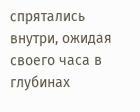спрятались внутри, ожидая своего часа в глубинах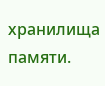хранилища памяти.